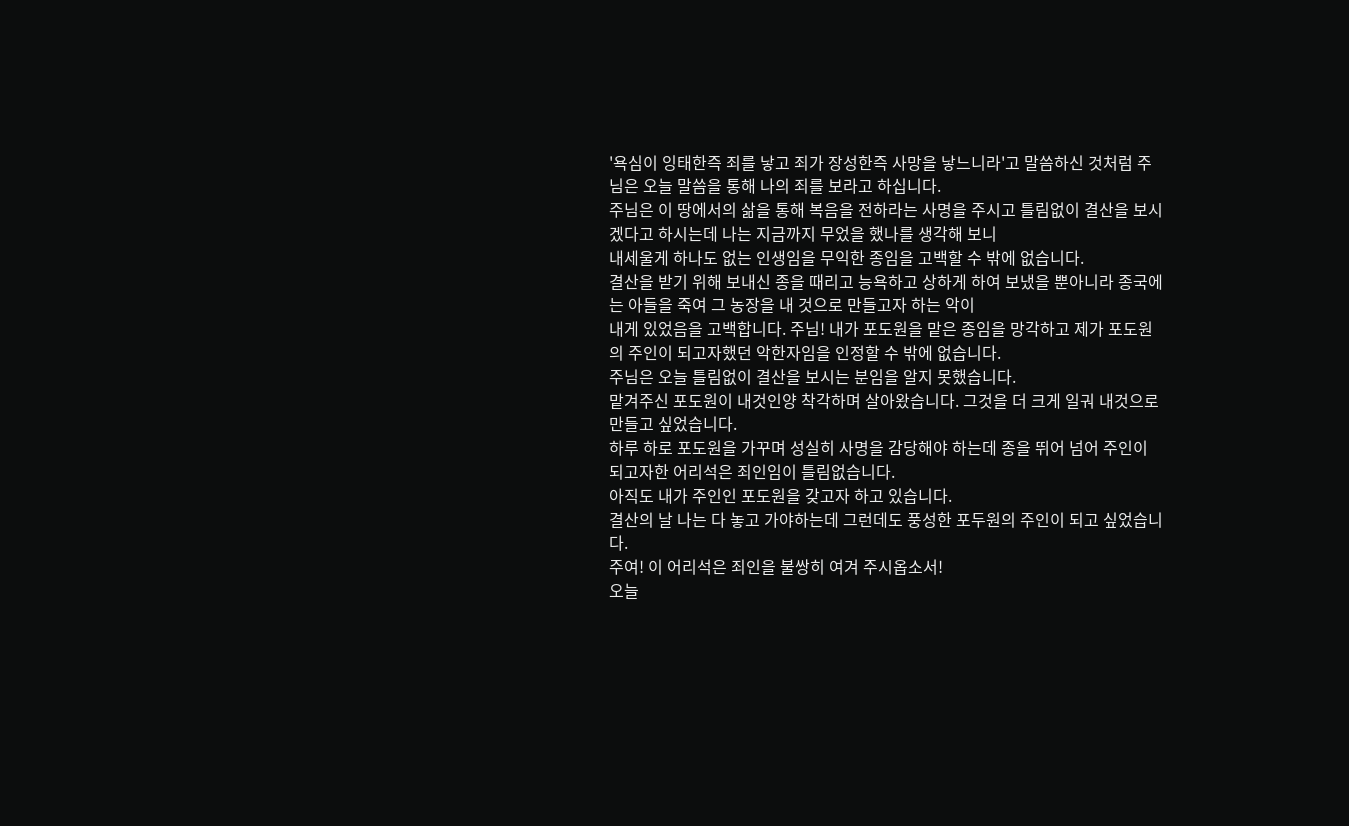'욕심이 잉태한즉 죄를 낳고 죄가 장성한즉 사망을 낳느니라'고 말씀하신 것처럼 주님은 오늘 말씀을 통해 나의 죄를 보라고 하십니다.
주님은 이 땅에서의 삶을 통해 복음을 전하라는 사명을 주시고 틀림없이 결산을 보시겠다고 하시는데 나는 지금까지 무었을 했나를 생각해 보니
내세울게 하나도 없는 인생임을 무익한 종임을 고백할 수 밖에 없습니다.
결산을 받기 위해 보내신 종을 때리고 능욕하고 상하게 하여 보냈을 뿐아니라 종국에는 아들을 죽여 그 농장을 내 것으로 만들고자 하는 악이
내게 있었음을 고백합니다. 주님! 내가 포도원을 맡은 종임을 망각하고 제가 포도원의 주인이 되고자했던 악한자임을 인정할 수 밖에 없습니다.
주님은 오늘 틀림없이 결산을 보시는 분임을 알지 못했습니다.
맡겨주신 포도원이 내것인양 착각하며 살아왔습니다. 그것을 더 크게 일궈 내것으로 만들고 싶었습니다.
하루 하로 포도원을 가꾸며 성실히 사명을 감당해야 하는데 종을 뛰어 넘어 주인이 되고자한 어리석은 죄인임이 틀림없습니다.
아직도 내가 주인인 포도원을 갖고자 하고 있습니다.
결산의 날 나는 다 놓고 가야하는데 그런데도 풍성한 포두원의 주인이 되고 싶었습니다.
주여! 이 어리석은 죄인을 불쌍히 여겨 주시옵소서!
오늘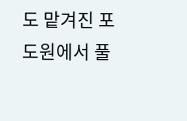도 맡겨진 포도원에서 풀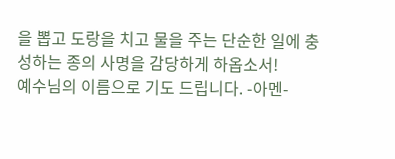을 뽑고 도랑을 치고 물을 주는 단순한 일에 충성하는 종의 사명을 감당하게 하옵소서!
예수님의 이름으로 기도 드립니다. -아멘-